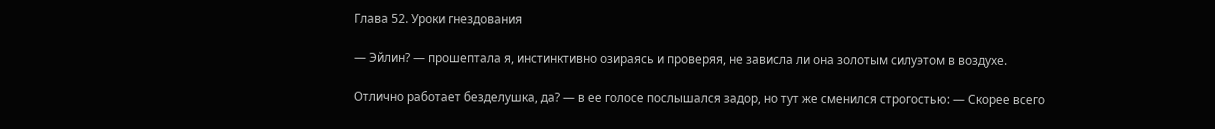Глава 52. Уроки гнездования

— Эйлин? — прошептала я, инстинктивно озираясь и проверяя, не зависла ли она золотым силуэтом в воздухе.

Отлично работает безделушка, да? — в ее голосе послышался задор, но тут же сменился строгостью: — Скорее всего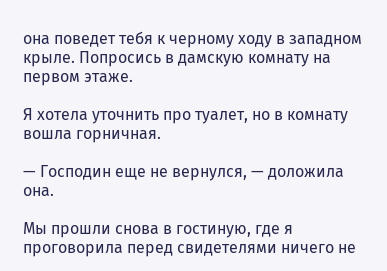она поведет тебя к черному ходу в западном крыле. Попросись в дамскую комнату на первом этаже.

Я хотела уточнить про туалет, но в комнату вошла горничная.

— Господин еще не вернулся, — доложила она.

Мы прошли снова в гостиную, где я проговорила перед свидетелями ничего не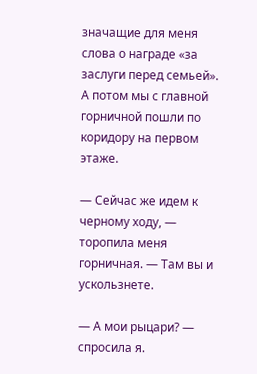значащие для меня слова о награде «за заслуги перед семьей». А потом мы с главной горничной пошли по коридору на первом этаже.

— Сейчас же идем к черному ходу, — торопила меня горничная. — Там вы и ускользнете.

— А мои рыцари? — спросила я.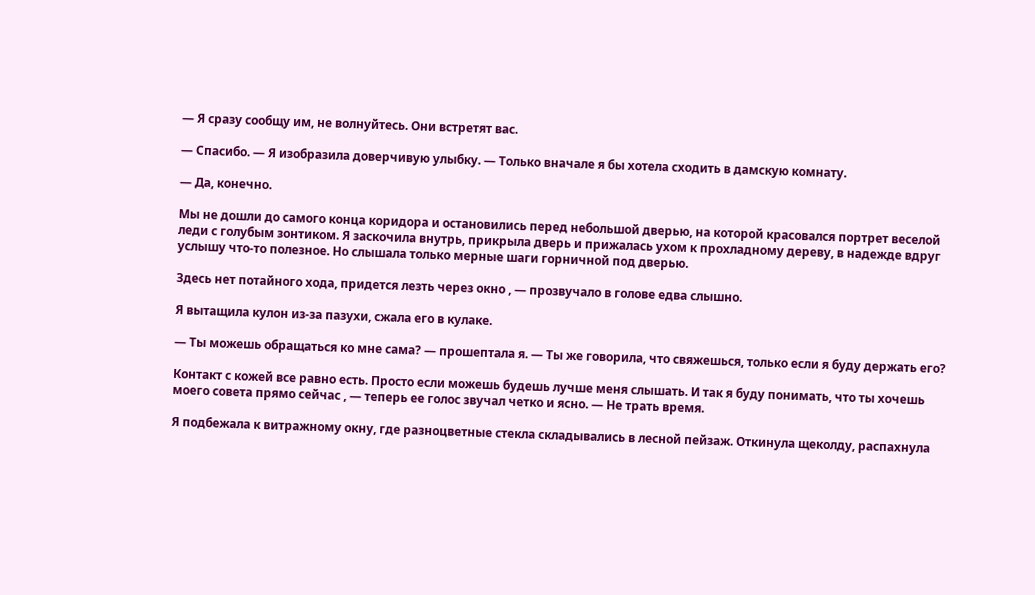— Я сразу сообщу им, не волнуйтесь. Они встретят вас.

— Спасибо. — Я изобразила доверчивую улыбку. — Только вначале я бы хотела сходить в дамскую комнату.

— Да, конечно.

Мы не дошли до самого конца коридора и остановились перед небольшой дверью, на которой красовался портрет веселой леди с голубым зонтиком. Я заскочила внутрь, прикрыла дверь и прижалась ухом к прохладному дереву, в надежде вдруг услышу что-то полезное. Но слышала только мерные шаги горничной под дверью.

Здесь нет потайного хода, придется лезть через окно , — прозвучало в голове едва слышно.

Я вытащила кулон из-за пазухи, сжала его в кулаке.

— Ты можешь обращаться ко мне сама? — прошептала я. — Ты же говорила, что свяжешься, только если я буду держать его?

Контакт с кожей все равно есть. Просто если можешь будешь лучше меня слышать. И так я буду понимать, что ты хочешь моего совета прямо сейчас , — теперь ее голос звучал четко и ясно. — Не трать время.

Я подбежала к витражному окну, где разноцветные стекла складывались в лесной пейзаж. Откинула щеколду, распахнула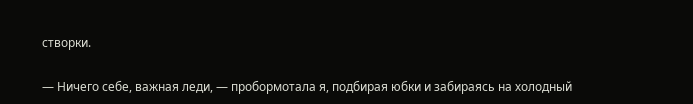створки.

— Ничего себе, важная леди, — пробормотала я, подбирая юбки и забираясь на холодный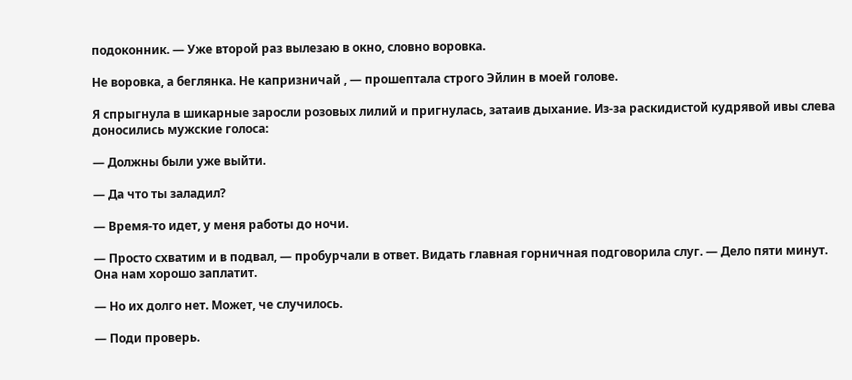подоконник. — Уже второй раз вылезаю в окно, словно воровка.

Не воровка, а беглянка. Не капризничай , — прошептала строго Эйлин в моей голове.

Я спрыгнула в шикарные заросли розовых лилий и пригнулась, затаив дыхание. Из-за раскидистой кудрявой ивы слева доносились мужские голоса:

— Должны были уже выйти.

— Да что ты заладил?

— Время-то идет, у меня работы до ночи.

— Просто схватим и в подвал, — пробурчали в ответ. Видать главная горничная подговорила слуг. — Дело пяти минут. Она нам хорошо заплатит.

— Но их долго нет. Может, че случилось.

— Поди проверь.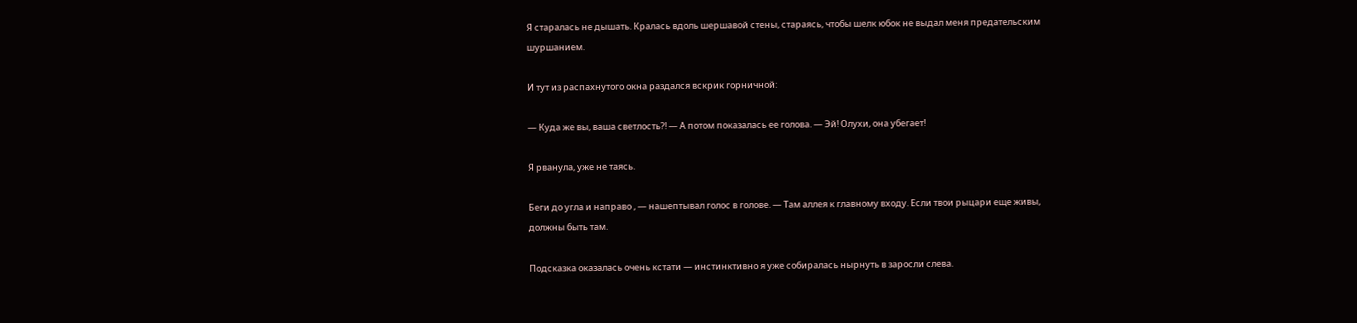Я старалась не дышать. Кралась вдоль шершавой стены, стараясь, чтобы шелк юбок не выдал меня предательским шуршанием.

И тут из распахнутого окна раздался вскрик горничной:

— Куда же вы, ваша светлость?! — А потом показалась ее голова. — Эй! Олухи, она убегает!

Я рванула, уже не таясь.

Беги до угла и направо , — нашептывал голос в голове. — Там аллея к главному входу. Если твои рыцари еще живы, должны быть там.

Подсказка оказалась очень кстати — инстинктивно я уже собиралась нырнуть в заросли слева.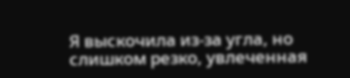Я выскочила из-за угла, но слишком резко, увлеченная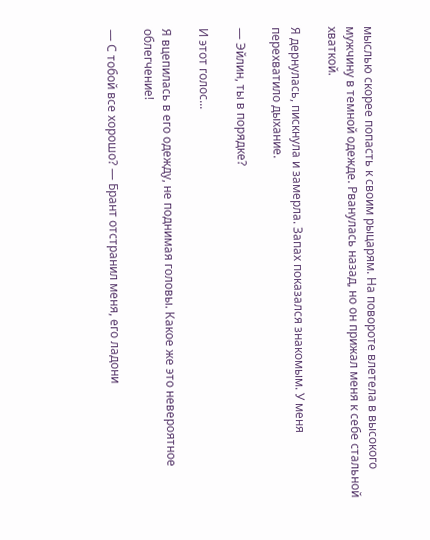мыслью скорее попасть к своим рыцарям. На повороте влетела в высокого мужчину в темной одежде. Рванулась назад, но он прижал меня к себе стальной хваткой.

Я дернулась, пискнула и замерла. Запах показался знакомым. У меня перехватило дыхание.

— Эйлин, ты в порядке?

И этот голос...

Я вцепилась в его одежду, не поднимая головы. Какое же это невероятное облегчение!

— С тобой все хорошо? — Брант отстранил меня, его ладони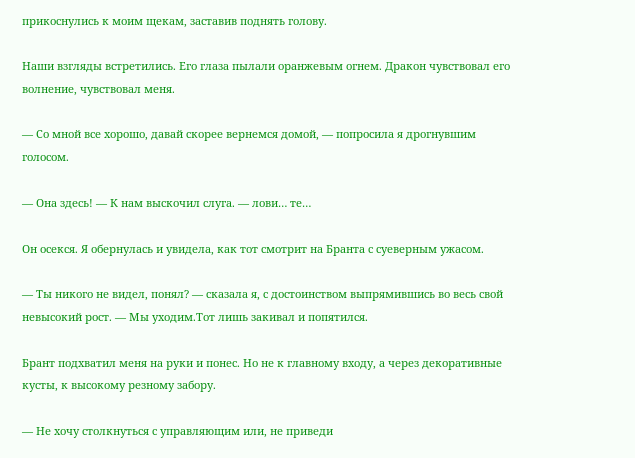прикоснулись к моим щекам, заставив поднять голову.

Наши взгляды встретились. Его глаза пылали оранжевым огнем. Дракон чувствовал его волнение, чувствовал меня.

— Со мной все хорошо, давай скорее вернемся домой, — попросила я дрогнувшим голосом.

— Она здесь! — К нам выскочил слуга. — лови… те…

Он осекся. Я обернулась и увидела, как тот смотрит на Бранта с суеверным ужасом.

— Ты никого не видел, понял? — сказала я, с достоинством выпрямившись во весь свой невысокий рост. — Мы уходим.Тот лишь закивал и попятился.

Брант подхватил меня на руки и понес. Но не к главному входу, а через декоративные кусты, к высокому резному забору.

— Не хочу столкнуться с управляющим или, не приведи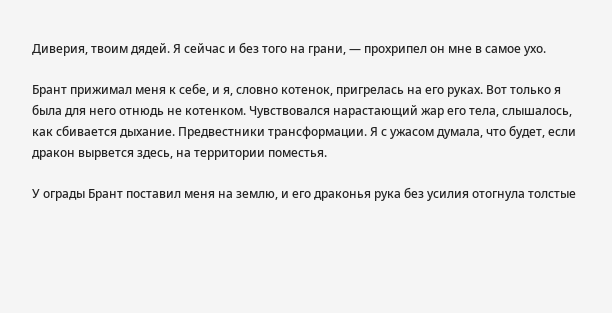Диверия, твоим дядей. Я сейчас и без того на грани, — прохрипел он мне в самое ухо.

Брант прижимал меня к себе, и я, словно котенок, пригрелась на его руках. Вот только я была для него отнюдь не котенком. Чувствовался нарастающий жар его тела, слышалось, как сбивается дыхание. Предвестники трансформации. Я с ужасом думала, что будет, если дракон вырвется здесь, на территории поместья.

У ограды Брант поставил меня на землю, и его драконья рука без усилия отогнула толстые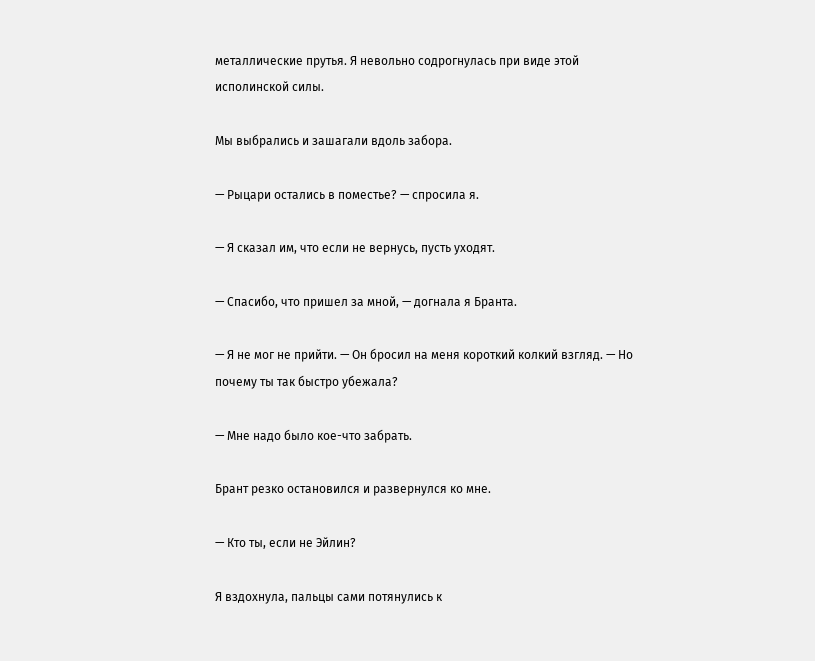металлические прутья. Я невольно содрогнулась при виде этой исполинской силы.

Мы выбрались и зашагали вдоль забора.

— Рыцари остались в поместье? — спросила я.

— Я сказал им, что если не вернусь, пусть уходят.

— Спасибо, что пришел за мной, — догнала я Бранта.

— Я не мог не прийти. — Он бросил на меня короткий колкий взгляд. — Но почему ты так быстро убежала?

— Мне надо было кое-что забрать.

Брант резко остановился и развернулся ко мне.

— Кто ты, если не Эйлин?

Я вздохнула, пальцы сами потянулись к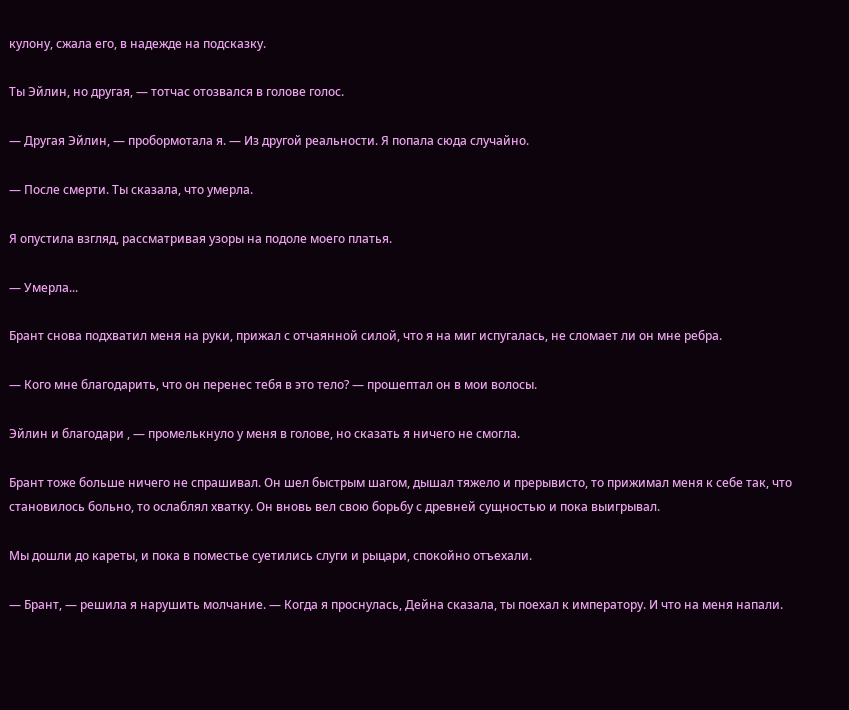кулону, сжала его, в надежде на подсказку.

Ты Эйлин, но другая, — тотчас отозвался в голове голос.

— Другая Эйлин, — пробормотала я. — Из другой реальности. Я попала сюда случайно.

— После смерти. Ты сказала, что умерла.

Я опустила взгляд, рассматривая узоры на подоле моего платья.

— Умерла...

Брант снова подхватил меня на руки, прижал с отчаянной силой, что я на миг испугалась, не сломает ли он мне ребра.

— Кого мне благодарить, что он перенес тебя в это тело? — прошептал он в мои волосы.

Эйлин и благодари , — промелькнуло у меня в голове, но сказать я ничего не смогла.

Брант тоже больше ничего не спрашивал. Он шел быстрым шагом, дышал тяжело и прерывисто, то прижимал меня к себе так, что становилось больно, то ослаблял хватку. Он вновь вел свою борьбу с древней сущностью и пока выигрывал.

Мы дошли до кареты, и пока в поместье суетились слуги и рыцари, спокойно отъехали.

— Брант, — решила я нарушить молчание. — Когда я проснулась, Дейна сказала, ты поехал к императору. И что на меня напали.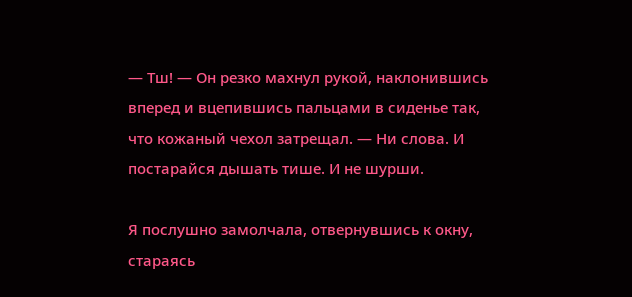— Тш! — Он резко махнул рукой, наклонившись вперед и вцепившись пальцами в сиденье так, что кожаный чехол затрещал. — Ни слова. И постарайся дышать тише. И не шурши.

Я послушно замолчала, отвернувшись к окну, стараясь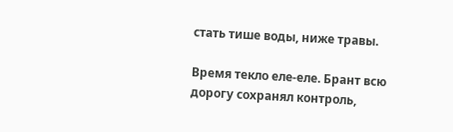стать тише воды, ниже травы.

Время текло еле-еле. Брант всю дорогу сохранял контроль,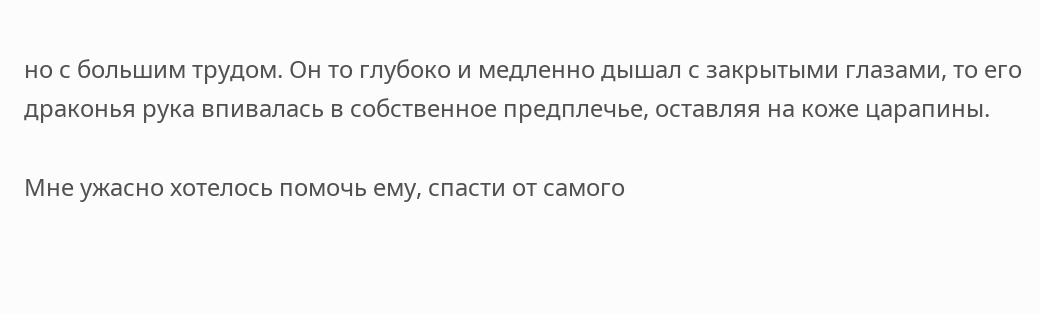но с большим трудом. Он то глубоко и медленно дышал с закрытыми глазами, то его драконья рука впивалась в собственное предплечье, оставляя на коже царапины.

Мне ужасно хотелось помочь ему, спасти от самого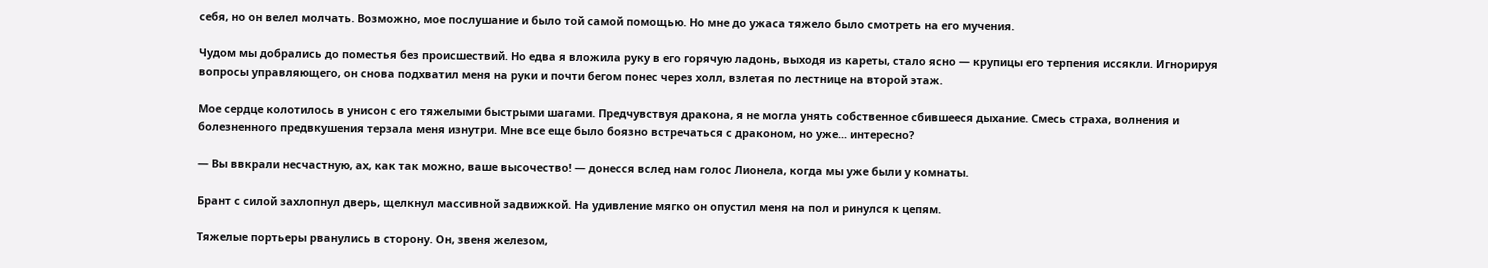себя, но он велел молчать. Возможно, мое послушание и было той самой помощью. Но мне до ужаса тяжело было смотреть на его мучения.

Чудом мы добрались до поместья без происшествий. Но едва я вложила руку в его горячую ладонь, выходя из кареты, стало ясно — крупицы его терпения иссякли. Игнорируя вопросы управляющего, он снова подхватил меня на руки и почти бегом понес через холл, взлетая по лестнице на второй этаж.

Мое сердце колотилось в унисон с его тяжелыми быстрыми шагами. Предчувствуя дракона, я не могла унять собственное сбившееся дыхание. Смесь страха, волнения и болезненного предвкушения терзала меня изнутри. Мне все еще было боязно встречаться с драконом, но уже... интересно?

— Вы ввкрали несчастную, ах, как так можно, ваше высочество! — донесся вслед нам голос Лионела, когда мы уже были у комнаты.

Брант с силой захлопнул дверь, щелкнул массивной задвижкой. На удивление мягко он опустил меня на пол и ринулся к цепям.

Тяжелые портьеры рванулись в сторону. Он, звеня железом,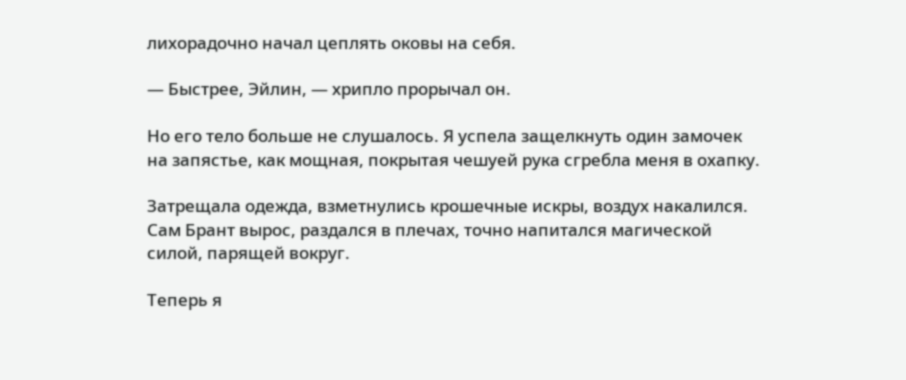лихорадочно начал цеплять оковы на себя.

— Быстрее, Эйлин, — хрипло прорычал он.

Но его тело больше не слушалось. Я успела защелкнуть один замочек на запястье, как мощная, покрытая чешуей рука сгребла меня в охапку.

Затрещала одежда, взметнулись крошечные искры, воздух накалился. Сам Брант вырос, раздался в плечах, точно напитался магической силой, парящей вокруг.

Теперь я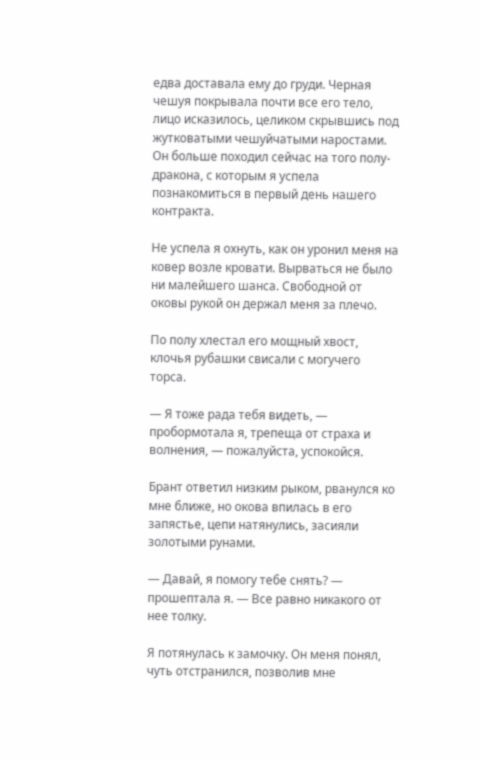едва доставала ему до груди. Черная чешуя покрывала почти все его тело, лицо исказилось, целиком скрывшись под жутковатыми чешуйчатыми наростами. Он больше походил сейчас на того полу-дракона, с которым я успела познакомиться в первый день нашего контракта.

Не успела я охнуть, как он уронил меня на ковер возле кровати. Вырваться не было ни малейшего шанса. Свободной от оковы рукой он держал меня за плечо.

По полу хлестал его мощный хвост, клочья рубашки свисали с могучего торса.

— Я тоже рада тебя видеть, — пробормотала я, трепеща от страха и волнения, — пожалуйста, успокойся.

Брант ответил низким рыком, рванулся ко мне ближе, но окова впилась в его запястье, цепи натянулись, засияли золотыми рунами.

— Давай, я помогу тебе снять? — прошептала я. — Все равно никакого от нее толку.

Я потянулась к замочку. Он меня понял, чуть отстранился, позволив мне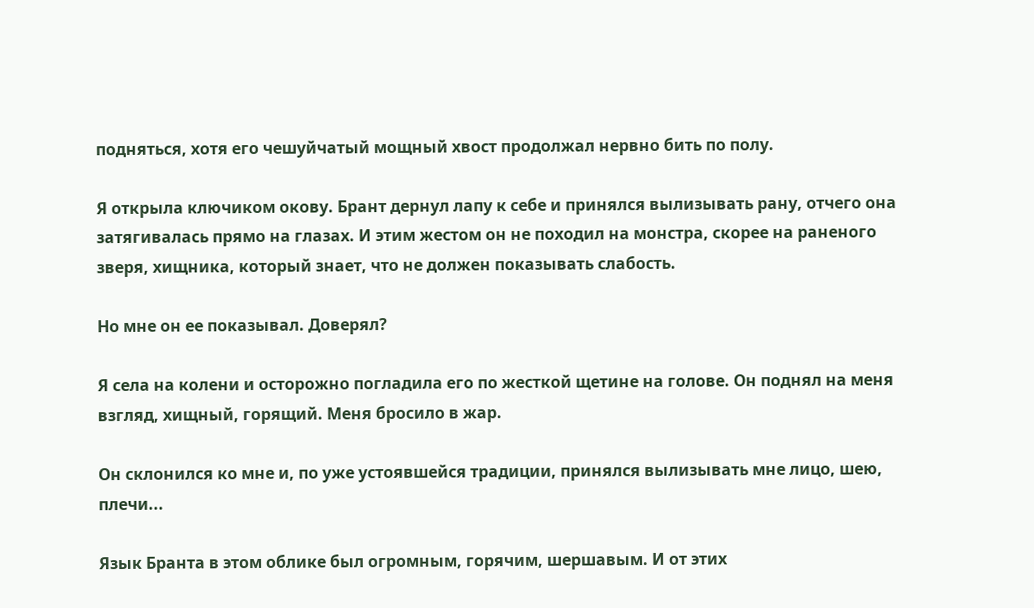подняться, хотя его чешуйчатый мощный хвост продолжал нервно бить по полу.

Я открыла ключиком окову. Брант дернул лапу к себе и принялся вылизывать рану, отчего она затягивалась прямо на глазах. И этим жестом он не походил на монстра, скорее на раненого зверя, хищника, который знает, что не должен показывать слабость.

Но мне он ее показывал. Доверял?

Я села на колени и осторожно погладила его по жесткой щетине на голове. Он поднял на меня взгляд, хищный, горящий. Меня бросило в жар.

Он склонился ко мне и, по уже устоявшейся традиции, принялся вылизывать мне лицо, шею, плечи...

Язык Бранта в этом облике был огромным, горячим, шершавым. И от этих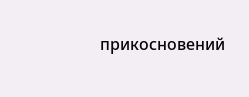прикосновений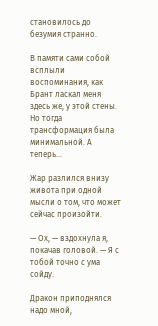становилось до безумия странно.

В памяти сами собой всплыли воспоминания, как Брант ласкал меня здесь же, у этой стены. Но тогда трансформация была минимальной. А теперь...

Жар разлился внизу живота при одной мысли о том, что может сейчас произойти.

— Ох, — вздохнула я, покачав головой. — Я с тобой точно с ума сойду.

Дракон приподнялся надо мной,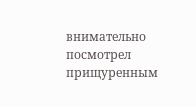внимательно посмотрел прищуренным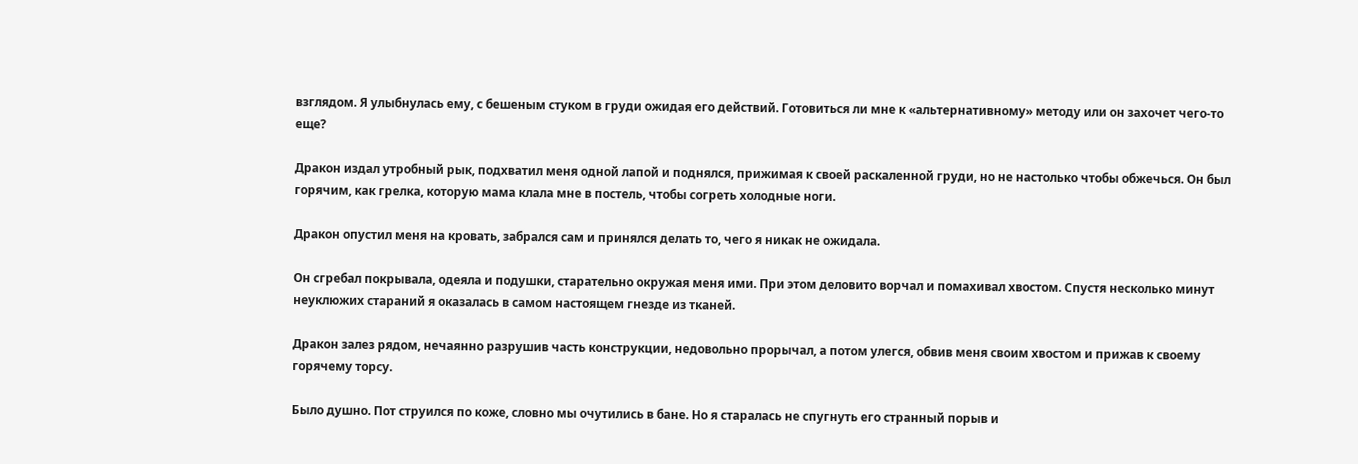взглядом. Я улыбнулась ему, с бешеным стуком в груди ожидая его действий. Готовиться ли мне к «альтернативному» методу или он захочет чего-то еще?

Дракон издал утробный рык, подхватил меня одной лапой и поднялся, прижимая к своей раскаленной груди, но не настолько чтобы обжечься. Он был горячим, как грелка, которую мама клала мне в постель, чтобы согреть холодные ноги.

Дракон опустил меня на кровать, забрался сам и принялся делать то, чего я никак не ожидала.

Он сгребал покрывала, одеяла и подушки, старательно окружая меня ими. При этом деловито ворчал и помахивал хвостом. Спустя несколько минут неуклюжих стараний я оказалась в самом настоящем гнезде из тканей.

Дракон залез рядом, нечаянно разрушив часть конструкции, недовольно прорычал, а потом улегся, обвив меня своим хвостом и прижав к своему горячему торсу.

Было душно. Пот струился по коже, словно мы очутились в бане. Но я старалась не спугнуть его странный порыв и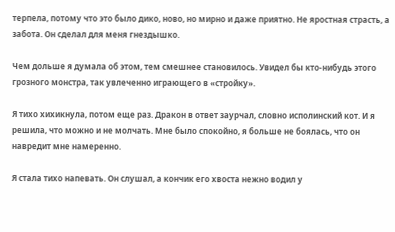терпела, потому что это было дико, ново, но мирно и даже приятно. Не яростная страсть, а забота. Он сделал для меня гнездышко.

Чем дольше я думала об этом, тем смешнее становилось. Увидел бы кто-нибудь этого грозного монстра, так увлеченно играющего в «стройку».

Я тихо хихикнула, потом еще раз. Дракон в ответ заурчал, словно исполинский кот. И я решила, что можно и не молчать. Мне было спокойно, я больше не боялась, что он навредит мне намеренно.

Я стала тихо напевать. Он слушал, а кончик его хвоста нежно водил у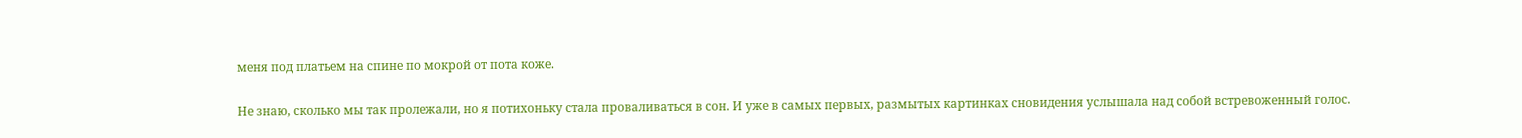меня под платьем на спине по мокрой от пота коже.

Не знаю, сколько мы так пролежали, но я потихоньку стала проваливаться в сон. И уже в самых первых, размытых картинках сновидения услышала над собой встревоженный голос.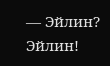— Эйлин? Эйлин!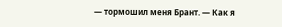— тормошил меня Брант. — Как я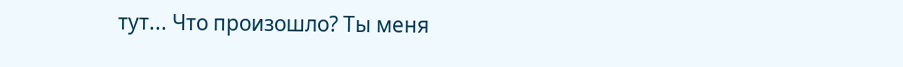тут... Что произошло? Ты меня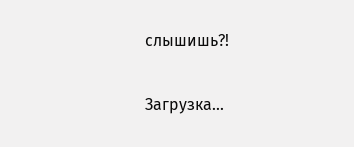слышишь?!

Загрузка...